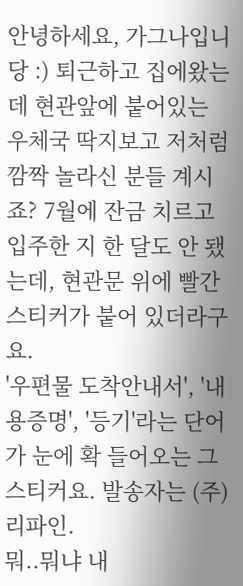안녕하세요, 가그나입니당 :) 퇴근하고 집에왔는데 현관앞에 붙어있는 우체국 딱지보고 저처럼 깜짝 놀라신 분들 계시죠? 7월에 잔금 치르고 입주한 지 한 달도 안 됐는데, 현관문 위에 빨간 스티커가 붙어 있더라구요.
'우편물 도착안내서', '내용증명', '등기'라는 단어가 눈에 확 들어오는 그 스티커요. 발송자는 (주)리파인.
뭐..뭐냐 내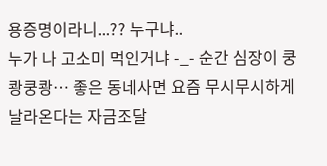용증명이라니...?? 누구냐..
누가 나 고소미 먹인거냐 -_- 순간 심장이 쿵쾅쿵쾅… 좋은 동네사면 요즘 무시무시하게 날라온다는 자금조달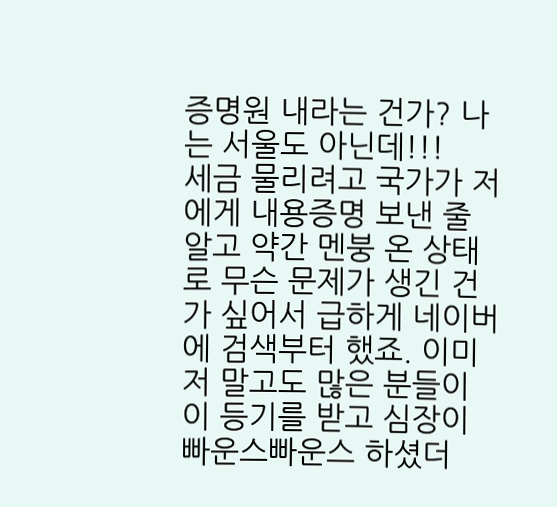증명원 내라는 건가? 나는 서울도 아닌데!!!
세금 물리려고 국가가 저에게 내용증명 보낸 줄 알고 약간 멘붕 온 상태로 무슨 문제가 생긴 건가 싶어서 급하게 네이버에 검색부터 했죠. 이미 저 말고도 많은 분들이 이 등기를 받고 심장이 빠운스빠운스 하셨더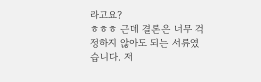라고요?
ㅎㅎㅎ 근데 결론은 너무 걱정하지 않아도 되는 서류였습니다. 저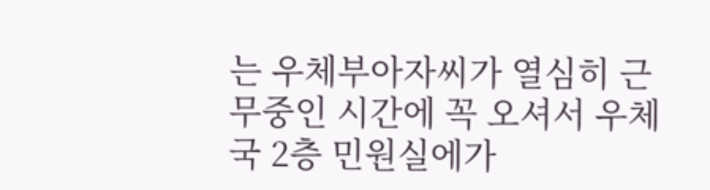는 우체부아자씨가 열심히 근무중인 시간에 꼭 오셔서 우체국 2층 민원실에가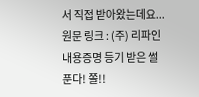서 직접 받아왔는데요...
원문 링크 : (주) 리파인 내용증명 등기 받은 썰 푼다! 쫄!!